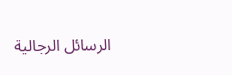الرسائل الرجالية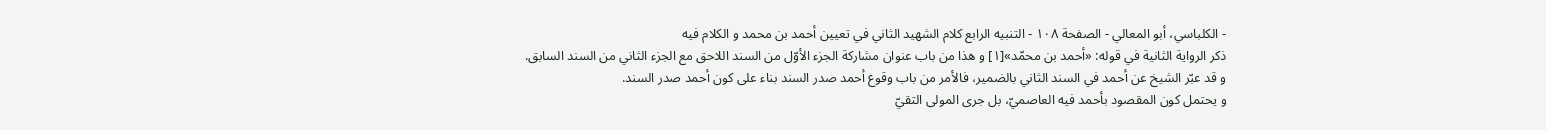- الكلباسي، أبو المعالي - الصفحة ١٠٨ - التنبيه الرابع كلام الشهيد الثاني في تعيين أحمد بن محمد و الكلام فيه
ذكر الرواية الثانية في قوله: «أحمد بن محمّد»[١] و هذا من باب عنوان مشاركة الجزء الأوّل من السند اللاحق مع الجزء الثاني من السند السابق.
و قد عبّر الشيخ عن أحمد في السند الثاني بالضمير، فالأمر من باب وقوع أحمد صدر السند بناء على كون أحمد صدر السند.
و يحتمل كون المقصود بأحمد فيه العاصميّ، بل جرى المولى التقيّ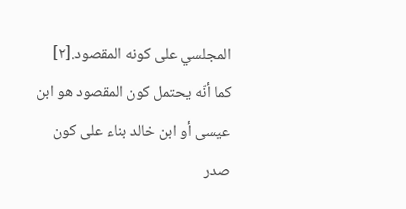المجلسي على كونه المقصود.[٢]
كما أنّه يحتمل كون المقصود هو ابن عيسى أو ابن خالد بناء على كون صدر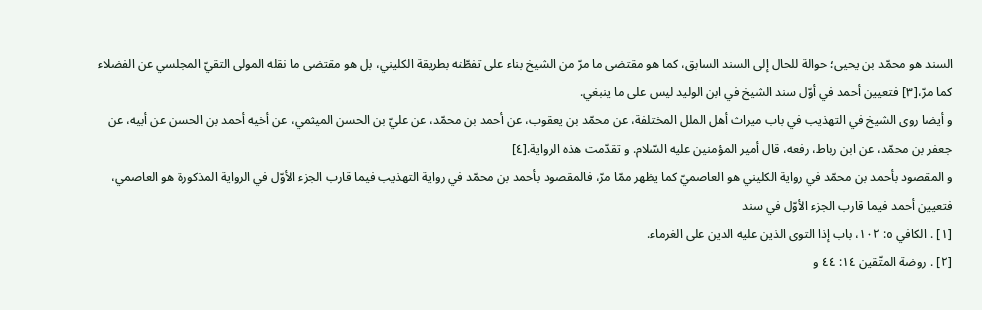السند هو محمّد بن يحيى؛ حوالة للحال إلى السند السابق، كما هو مقتضى ما مرّ من الشيخ بناء على تفطّنه بطريقة الكليني، بل هو مقتضى ما نقله المولى التقيّ المجلسي عن الفضلاء كما مرّ،[٣] فتعيين أحمد في أوّل سند الشيخ في ابن الوليد ليس على ما ينبغي.
و أيضا روى الشيخ في التهذيب في باب ميراث أهل الملل المختلفة، عن محمّد بن يعقوب، عن أحمد بن محمّد، عن عليّ بن الحسن الميثمي، عن أخيه أحمد بن الحسن عن أبيه، عن جعفر بن محمّد، عن ابن رباط، رفعه، قال أمير المؤمنين عليه السّلام. و تقدّمت هذه الرواية.[٤]
و المقصود بأحمد بن محمّد في رواية الكليني هو العاصميّ كما يظهر ممّا مرّ، فالمقصود بأحمد بن محمّد في رواية التهذيب فيما قارب الجزء الأوّل في الرواية المذكورة هو العاصمي، فتعيين أحمد فيما قارب الجزء الأوّل في سند
[١] . الكافي ٥: ١٠٢، باب إذا التوى الذين عليه الدين على الغرماء.
[٢] . روضة المتّقين ١٤: ٤٤ و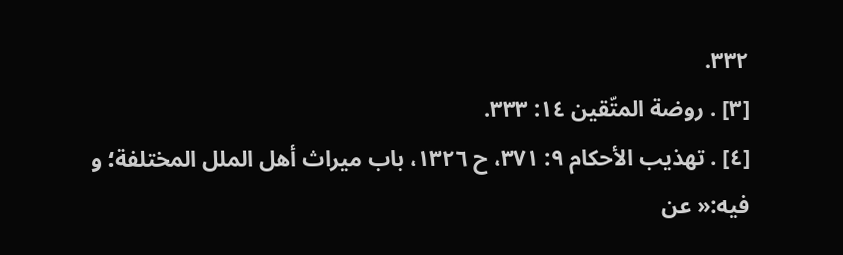٣٣٢.
[٣] . روضة المتّقين ١٤: ٣٣٣.
[٤] . تهذيب الأحكام ٩: ٣٧١، ح ١٣٢٦، باب ميراث أهل الملل المختلفة؛ و فيه:« عن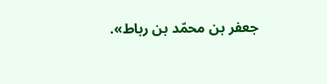جعفر بن محمّد بن رباط».